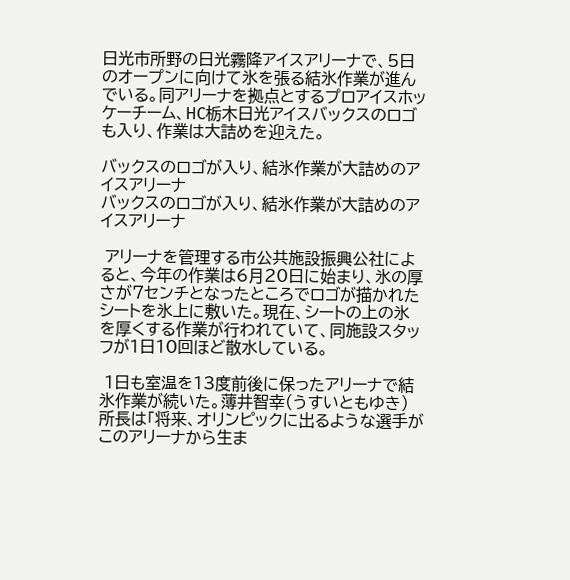日光市所野の日光霧降アイスアリーナで、5日のオープンに向けて氷を張る結氷作業が進んでいる。同アリーナを拠点とするプロアイスホッケーチーム、HC栃木日光アイスバックスのロゴも入り、作業は大詰めを迎えた。

バックスのロゴが入り、結氷作業が大詰めのアイスアリーナ
バックスのロゴが入り、結氷作業が大詰めのアイスアリーナ

 アリーナを管理する市公共施設振興公社によると、今年の作業は6月20日に始まり、氷の厚さが7センチとなったところでロゴが描かれたシートを氷上に敷いた。現在、シートの上の氷を厚くする作業が行われていて、同施設スタッフが1日10回ほど散水している。

 1日も室温を13度前後に保ったアリーナで結氷作業が続いた。薄井智幸(うすいともゆき)所長は「将来、オリンピックに出るような選手がこのアリーナから生ま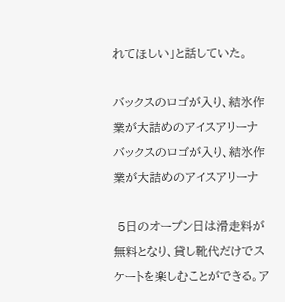れてほしい」と話していた。

バックスのロゴが入り、結氷作業が大詰めのアイスアリーナ
バックスのロゴが入り、結氷作業が大詰めのアイスアリーナ

 5日のオープン日は滑走料が無料となり、貸し靴代だけでスケートを楽しむことができる。ア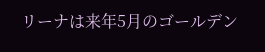リーナは来年5月のゴールデン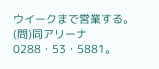ウイークまで営業する。(問)同アリーナ0288・53・5881。